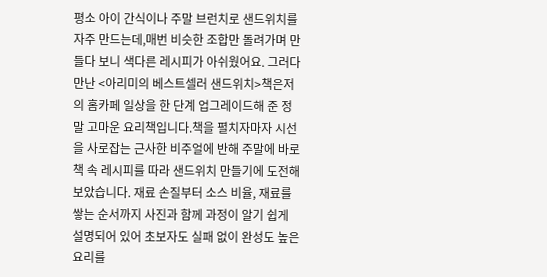평소 아이 간식이나 주말 브런치로 샌드위치를 자주 만드는데,매번 비슷한 조합만 돌려가며 만들다 보니 색다른 레시피가 아쉬웠어요. 그러다 만난 <아리미의 베스트셀러 샌드위치>책은저의 홈카페 일상을 한 단계 업그레이드해 준 정말 고마운 요리책입니다.책을 펼치자마자 시선을 사로잡는 근사한 비주얼에 반해 주말에 바로 책 속 레시피를 따라 샌드위치 만들기에 도전해 보았습니다. 재료 손질부터 소스 비율, 재료를 쌓는 순서까지 사진과 함께 과정이 알기 쉽게 설명되어 있어 초보자도 실패 없이 완성도 높은 요리를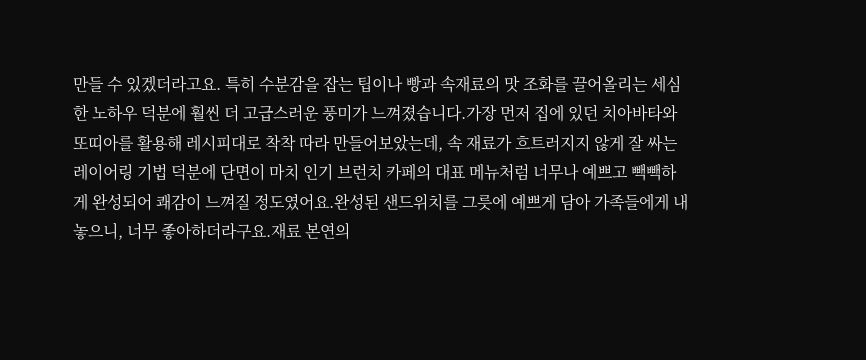만들 수 있겠더라고요. 특히 수분감을 잡는 팁이나 빵과 속재료의 맛 조화를 끌어올리는 세심한 노하우 덕분에 훨씬 더 고급스러운 풍미가 느껴졌습니다.가장 먼저 집에 있던 치아바타와 또띠아를 활용해 레시피대로 착착 따라 만들어보았는데, 속 재료가 흐트러지지 않게 잘 싸는 레이어링 기법 덕분에 단면이 마치 인기 브런치 카페의 대표 메뉴처럼 너무나 예쁘고 빽빽하게 완성되어 쾌감이 느껴질 정도였어요.완성된 샌드위치를 그릇에 예쁘게 담아 가족들에게 내놓으니, 너무 좋아하더라구요.재료 본연의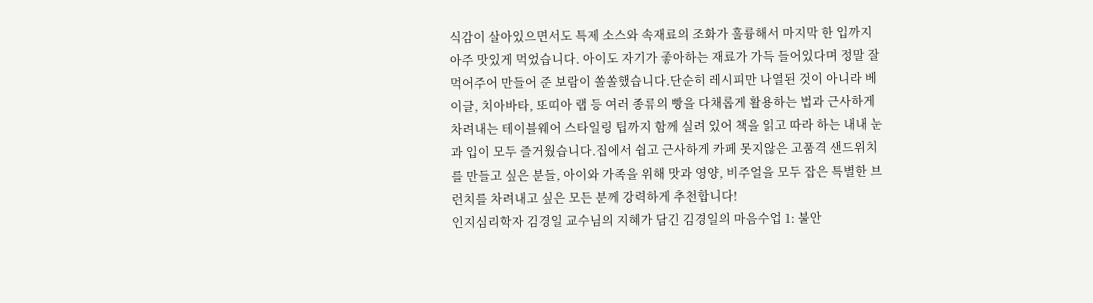식감이 살아있으면서도 특제 소스와 속재료의 조화가 훌륭해서 마지막 한 입까지 아주 맛있게 먹었습니다. 아이도 자기가 좋아하는 재료가 가득 들어있다며 정말 잘 먹어주어 만들어 준 보람이 쏠쏠했습니다.단순히 레시피만 나열된 것이 아니라 베이글, 치아바타, 또띠아 랩 등 여러 종류의 빵을 다채롭게 활용하는 법과 근사하게 차려내는 테이블웨어 스타일링 팁까지 함께 실려 있어 책을 읽고 따라 하는 내내 눈과 입이 모두 즐거웠습니다.집에서 쉽고 근사하게 카페 못지않은 고품격 샌드위치를 만들고 싶은 분들, 아이와 가족을 위해 맛과 영양, 비주얼을 모두 잡은 특별한 브런치를 차려내고 싶은 모든 분께 강력하게 추천합니다!
인지심리학자 김경일 교수님의 지혜가 담긴 김경일의 마음수업 1: 불안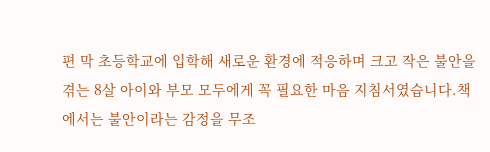편 막 초등학교에 입학해 새로운 환경에 적응하며 크고 작은 불안을 겪는 8살 아이와 부모 모두에게 꼭 필요한 마음 지침서였습니다.책에서는 불안이라는 감정을 무조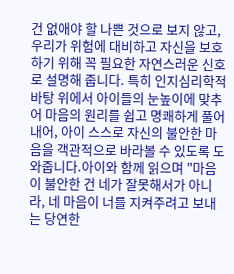건 없애야 할 나쁜 것으로 보지 않고, 우리가 위험에 대비하고 자신을 보호하기 위해 꼭 필요한 자연스러운 신호로 설명해 줍니다. 특히 인지심리학적 바탕 위에서 아이들의 눈높이에 맞추어 마음의 원리를 쉽고 명쾌하게 풀어내어, 아이 스스로 자신의 불안한 마음을 객관적으로 바라볼 수 있도록 도와줍니다.아이와 함께 읽으며 "마음이 불안한 건 네가 잘못해서가 아니라, 네 마음이 너를 지켜주려고 보내는 당연한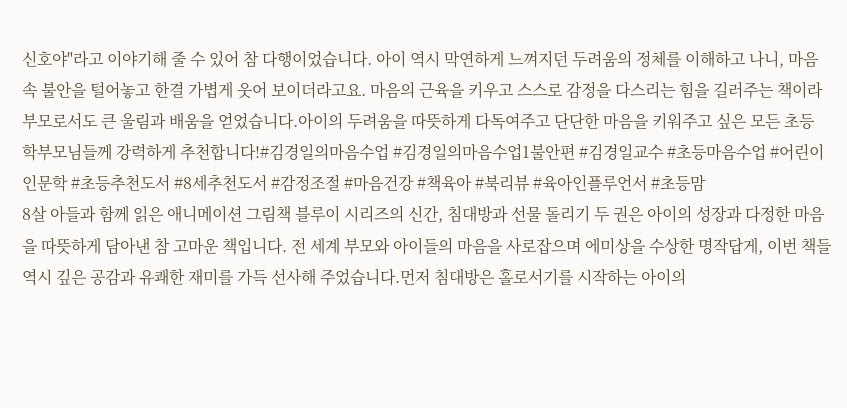신호야"라고 이야기해 줄 수 있어 참 다행이었습니다. 아이 역시 막연하게 느껴지던 두려움의 정체를 이해하고 나니, 마음속 불안을 털어놓고 한결 가볍게 웃어 보이더라고요. 마음의 근육을 키우고 스스로 감정을 다스리는 힘을 길러주는 책이라 부모로서도 큰 울림과 배움을 얻었습니다.아이의 두려움을 따뜻하게 다독여주고 단단한 마음을 키워주고 싶은 모든 초등 학부모님들께 강력하게 추천합니다!#김경일의마음수업 #김경일의마음수업1불안편 #김경일교수 #초등마음수업 #어린이인문학 #초등추천도서 #8세추천도서 #감정조절 #마음건강 #책육아 #북리뷰 #육아인플루언서 #초등맘
8살 아들과 함께 읽은 애니메이션 그림책 블루이 시리즈의 신간, 침대방과 선물 돌리기 두 권은 아이의 성장과 다정한 마음을 따뜻하게 담아낸 참 고마운 책입니다. 전 세계 부모와 아이들의 마음을 사로잡으며 에미상을 수상한 명작답게, 이번 책들 역시 깊은 공감과 유쾌한 재미를 가득 선사해 주었습니다.먼저 침대방은 홀로서기를 시작하는 아이의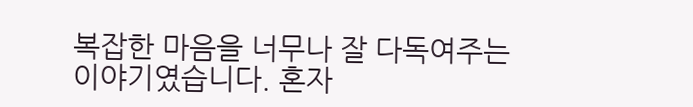복잡한 마음을 너무나 잘 다독여주는 이야기였습니다. 혼자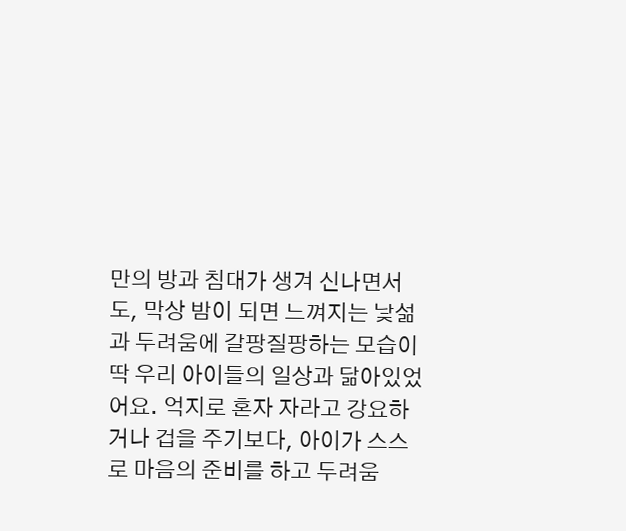만의 방과 침대가 생겨 신나면서도, 막상 밤이 되면 느껴지는 낯섦과 두려움에 갈팡질팡하는 모습이 딱 우리 아이들의 일상과 닮아있었어요. 억지로 혼자 자라고 강요하거나 겁을 주기보다, 아이가 스스로 마음의 준비를 하고 두려움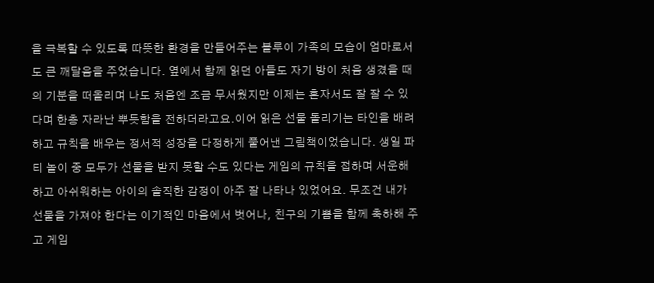을 극복할 수 있도록 따뜻한 환경을 만들어주는 블루이 가족의 모습이 엄마로서도 큰 깨달음을 주었습니다. 옆에서 함께 읽던 아들도 자기 방이 처음 생겼을 때의 기분을 떠올리며 나도 처음엔 조금 무서웠지만 이제는 혼자서도 잘 잘 수 있다며 한층 자라난 뿌듯함을 전하더라고요.이어 읽은 선물 돌리기는 타인을 배려하고 규칙을 배우는 정서적 성장을 다정하게 풀어낸 그림책이었습니다. 생일 파티 놀이 중 모두가 선물을 받지 못할 수도 있다는 게임의 규칙을 접하며 서운해하고 아쉬워하는 아이의 솔직한 감정이 아주 잘 나타나 있었어요. 무조건 내가 선물을 가져야 한다는 이기적인 마음에서 벗어나, 친구의 기쁨을 함께 축하해 주고 게임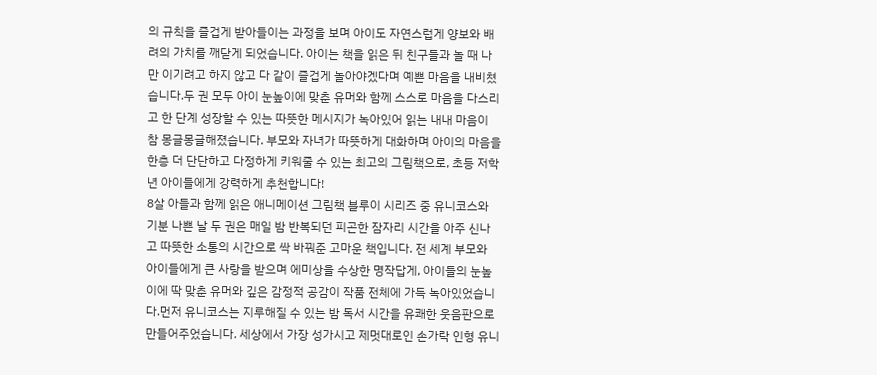의 규칙을 즐겁게 받아들이는 과정을 보며 아이도 자연스럽게 양보와 배려의 가치를 깨닫게 되었습니다. 아이는 책을 읽은 뒤 친구들과 놀 때 나만 이기려고 하지 않고 다 같이 즐겁게 놀아야겠다며 예쁜 마음을 내비쳤습니다.두 권 모두 아이 눈높이에 맞춘 유머와 함께 스스로 마음을 다스리고 한 단계 성장할 수 있는 따뜻한 메시지가 녹아있어 읽는 내내 마음이 참 몽글몽글해졌습니다. 부모와 자녀가 따뜻하게 대화하며 아이의 마음을 한층 더 단단하고 다정하게 키워줄 수 있는 최고의 그림책으로, 초등 저학년 아이들에게 강력하게 추천합니다!
8살 아들과 함께 읽은 애니메이션 그림책 블루이 시리즈 중 유니코스와 기분 나쁜 날 두 권은 매일 밤 반복되던 피곤한 잠자리 시간을 아주 신나고 따뜻한 소통의 시간으로 싹 바꿔준 고마운 책입니다. 전 세계 부모와 아이들에게 큰 사랑을 받으며 에미상을 수상한 명작답게, 아이들의 눈높이에 딱 맞춘 유머와 깊은 감정적 공감이 작품 전체에 가득 녹아있었습니다.먼저 유니코스는 지루해질 수 있는 밤 독서 시간을 유쾌한 웃음판으로 만들어주었습니다. 세상에서 가장 성가시고 제멋대로인 손가락 인형 유니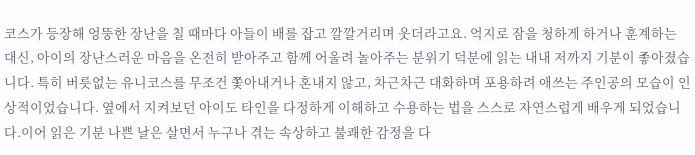코스가 등장해 엉뚱한 장난을 칠 때마다 아들이 배를 잡고 깔깔거리며 웃더라고요. 억지로 잠을 청하게 하거나 훈계하는 대신, 아이의 장난스러운 마음을 온전히 받아주고 함께 어울려 놀아주는 분위기 덕분에 읽는 내내 저까지 기분이 좋아졌습니다. 특히 버릇없는 유니코스를 무조건 쫓아내거나 혼내지 않고, 차근차근 대화하며 포용하려 애쓰는 주인공의 모습이 인상적이었습니다. 옆에서 지켜보던 아이도 타인을 다정하게 이해하고 수용하는 법을 스스로 자연스럽게 배우게 되었습니다.이어 읽은 기분 나쁜 날은 살면서 누구나 겪는 속상하고 불쾌한 감정을 다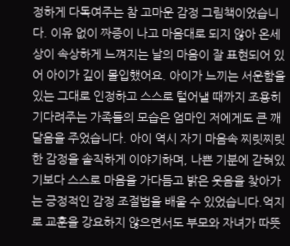정하게 다독여주는 참 고마운 감정 그림책이었습니다. 이유 없이 짜증이 나고 마음대로 되지 않아 온세상이 속상하게 느껴지는 날의 마음이 잘 표현되어 있어 아이가 깊이 몰입했어요. 아이가 느끼는 서운함을 있는 그대로 인정하고 스스로 털어낼 때까지 조용히 기다려주는 가족들의 모습은 엄마인 저에게도 큰 깨달음을 주었습니다. 아이 역시 자기 마음속 찌릿찌릿한 감정을 솔직하게 이야기하며, 나쁜 기분에 갇혀있기보다 스스로 마음을 가다듬고 밝은 웃음을 찾아가는 긍정적인 감정 조절법을 배울 수 있었습니다.억지로 교훈을 강요하지 않으면서도 부모와 자녀가 따뜻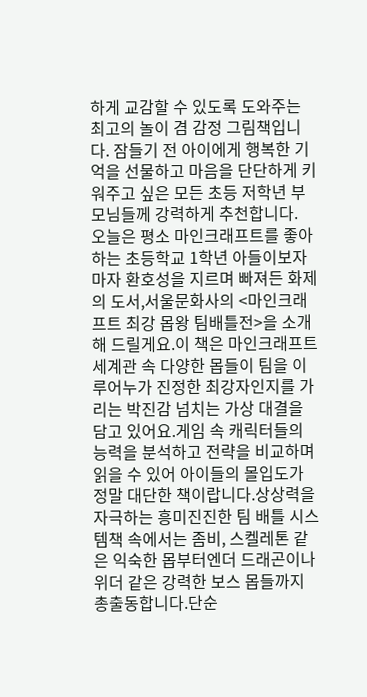하게 교감할 수 있도록 도와주는 최고의 놀이 겸 감정 그림책입니다. 잠들기 전 아이에게 행복한 기억을 선물하고 마음을 단단하게 키워주고 싶은 모든 초등 저학년 부모님들께 강력하게 추천합니다.
오늘은 평소 마인크래프트를 좋아하는 초등학교 1학년 아들이보자마자 환호성을 지르며 빠져든 화제의 도서,서울문화사의 <마인크래프트 최강 몹왕 팀배틀전>을 소개해 드릴게요.이 책은 마인크래프트 세계관 속 다양한 몹들이 팀을 이루어누가 진정한 최강자인지를 가리는 박진감 넘치는 가상 대결을 담고 있어요.게임 속 캐릭터들의 능력을 분석하고 전략을 비교하며 읽을 수 있어 아이들의 몰입도가 정말 대단한 책이랍니다.상상력을 자극하는 흥미진진한 팀 배틀 시스템책 속에서는 좀비, 스켈레톤 같은 익숙한 몹부터엔더 드래곤이나 위더 같은 강력한 보스 몹들까지 총출동합니다.단순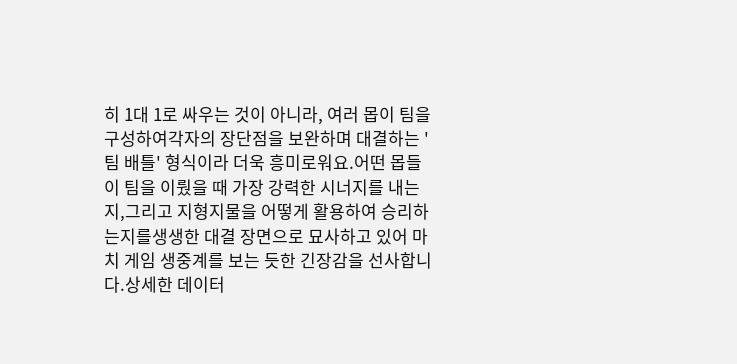히 1대 1로 싸우는 것이 아니라, 여러 몹이 팀을 구성하여각자의 장단점을 보완하며 대결하는 '팀 배틀' 형식이라 더욱 흥미로워요.어떤 몹들이 팀을 이뤘을 때 가장 강력한 시너지를 내는지,그리고 지형지물을 어떻게 활용하여 승리하는지를생생한 대결 장면으로 묘사하고 있어 마치 게임 생중계를 보는 듯한 긴장감을 선사합니다.상세한 데이터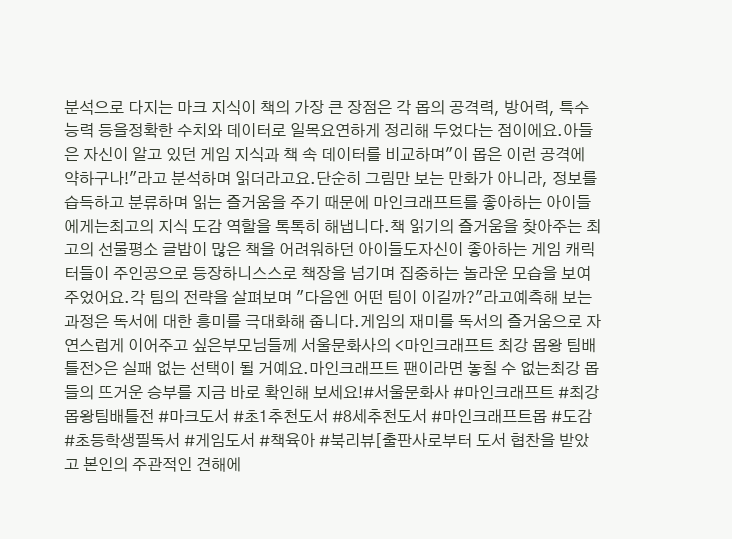분석으로 다지는 마크 지식이 책의 가장 큰 장점은 각 몹의 공격력, 방어력, 특수 능력 등을정확한 수치와 데이터로 일목요연하게 정리해 두었다는 점이에요.아들은 자신이 알고 있던 게임 지식과 책 속 데이터를 비교하며"이 몹은 이런 공격에 약하구나!"라고 분석하며 읽더라고요.단순히 그림만 보는 만화가 아니라, 정보를 습득하고 분류하며 읽는 즐거움을 주기 때문에 마인크래프트를 좋아하는 아이들에게는최고의 지식 도감 역할을 톡톡히 해냅니다.책 읽기의 즐거움을 찾아주는 최고의 선물평소 글밥이 많은 책을 어려워하던 아이들도자신이 좋아하는 게임 캐릭터들이 주인공으로 등장하니스스로 책장을 넘기며 집중하는 놀라운 모습을 보여주었어요.각 팀의 전략을 살펴보며 "다음엔 어떤 팀이 이길까?"라고예측해 보는 과정은 독서에 대한 흥미를 극대화해 줍니다.게임의 재미를 독서의 즐거움으로 자연스럽게 이어주고 싶은부모님들께 서울문화사의 <마인크래프트 최강 몹왕 팀배틀전>은 실패 없는 선택이 될 거예요.마인크래프트 팬이라면 놓칠 수 없는최강 몹들의 뜨거운 승부를 지금 바로 확인해 보세요!#서울문화사 #마인크래프트 #최강몹왕팀배틀전 #마크도서 #초1추천도서 #8세추천도서 #마인크래프트몹 #도감 #초등학생필독서 #게임도서 #책육아 #북리뷰[출판사로부터 도서 협찬을 받았고 본인의 주관적인 견해에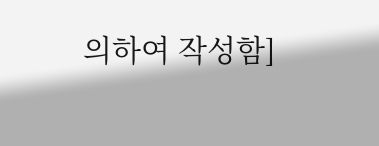의하여 작성함]